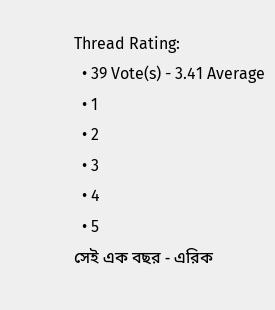Thread Rating:
  • 39 Vote(s) - 3.41 Average
  • 1
  • 2
  • 3
  • 4
  • 5
সেই এক বছর - এরিক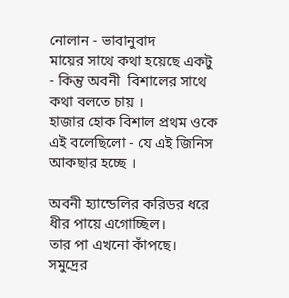নোলান - ভাবানুবাদ
মায়ের সাথে কথা হয়েছে একটু - কিন্তু অবনী  বিশালের সাথে কথা বলতে চায় ।
হাজার হোক বিশাল প্রথম ওকে এই বলেছিলো - যে এই জিনিস আকছার হচ্ছে ।

অবনী হ্যান্ডেলির করিডর ধরে ধীর পায়ে এগোচ্ছিল।
তার পা এখনো কাঁপছে। সমুদ্রের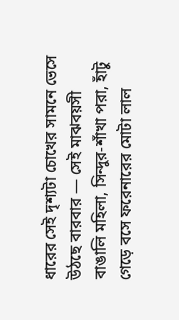ধারের সেই দৃশ্যটা চোখের সামনে ভেসে উঠছে বারবার — সেই মাঝবয়সী বাঙালি মহিলা, সিন্দুর-শাঁখা পরা, হাঁটু গেড়ে বসে ফরেনারের মোটা লাল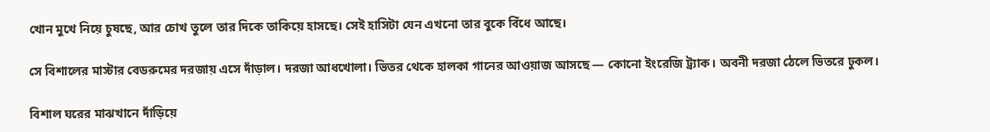খোন মুখে নিয়ে চুষছে, আর চোখ তুলে তার দিকে তাকিয়ে হাসছে। সেই হাসিটা যেন এখনো তার বুকে বিঁধে আছে।

সে বিশালের মাস্টার বেডরুমের দরজায় এসে দাঁড়াল। দরজা আধখোলা। ভিতর থেকে হালকা গানের আওয়াজ আসছে — কোনো ইংরেজি ট্র্যাক। অবনী দরজা ঠেলে ভিতরে ঢুকল।

বিশাল ঘরের মাঝখানে দাঁড়িয়ে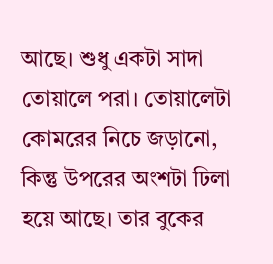আছে। শুধু একটা সাদা তোয়ালে পরা। তোয়ালেটা কোমরের নিচে জড়ানো, কিন্তু উপরের অংশটা ঢিলা হয়ে আছে। তার বুকের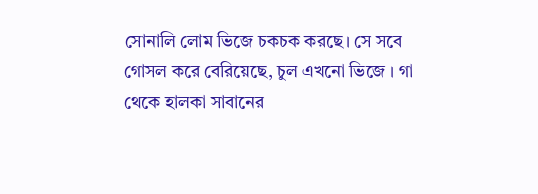সোনালি লোম ভিজে চকচক করছে। সে সবে গোসল করে বেরিয়েছে, চুল এখনো ভিজে । গা  থেকে হালকা সাবানের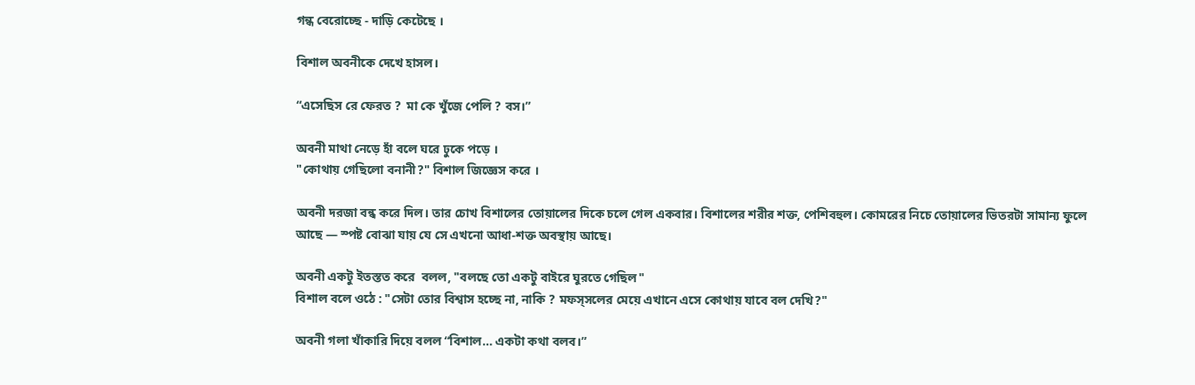গন্ধ বেরোচ্ছে - দাড়ি কেটেছে ।

বিশাল অবনীকে দেখে হাসল।

“এসেছিস রে ফেরত ?  মা কে খুঁজে পেলি ? বস।”

অবনী মাথা নেড়ে হাঁ বলে ঘরে ঢুকে পড়ে ।
"কোথায় গেছিলো বনানী?" বিশাল জিজ্ঞেস করে ।

অবনী দরজা বন্ধ করে দিল। তার চোখ বিশালের তোয়ালের দিকে চলে গেল একবার। বিশালের শরীর শক্ত, পেশিবহুল। কোমরের নিচে তোয়ালের ভিতরটা সামান্য ফুলে আছে — স্পষ্ট বোঝা যায় যে সে এখনো আধা-শক্ত অবস্থায় আছে।

অবনী একটু ইতস্তত করে  বলল, "বলছে তো একটু বাইরে ঘুরতে গেছিল"
বিশাল বলে ওঠে : "সেটা তোর বিশ্বাস হচ্ছে না, নাকি ? মফস্সলের মেয়ে এখানে এসে কোথায় যাবে বল দেখি?"

অবনী গলা খাঁকারি দিয়ে বলল “বিশাল… একটা কথা বলব।”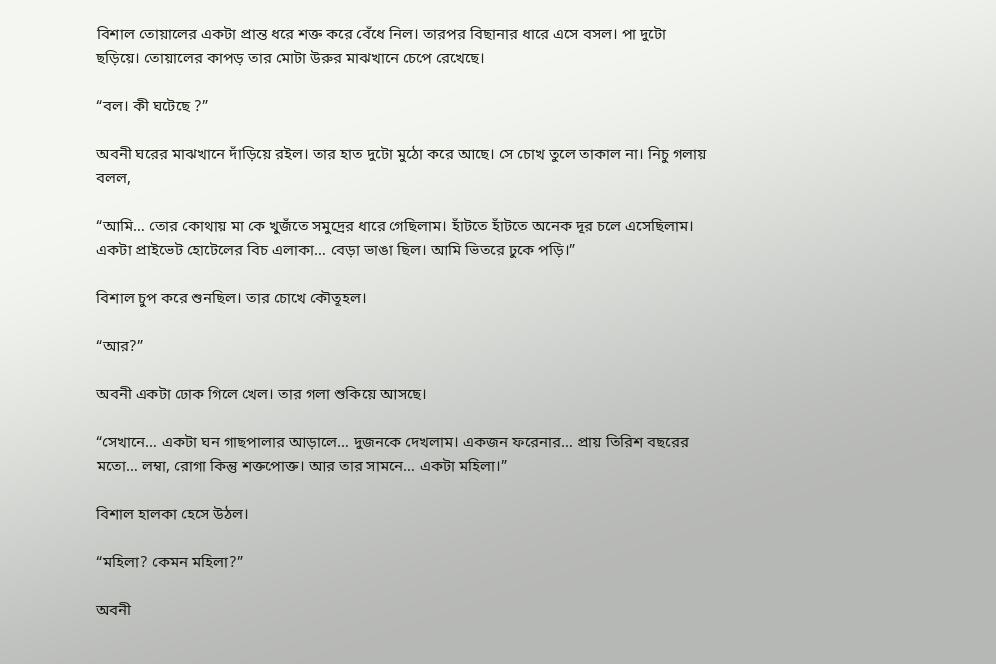বিশাল তোয়ালের একটা প্রান্ত ধরে শক্ত করে বেঁধে নিল। তারপর বিছানার ধারে এসে বসল। পা দুটো ছড়িয়ে। তোয়ালের কাপড় তার মোটা উরুর মাঝখানে চেপে রেখেছে।

“বল। কী ঘটেছে ?”

অবনী ঘরের মাঝখানে দাঁড়িয়ে রইল। তার হাত দুটো মুঠো করে আছে। সে চোখ তুলে তাকাল না। নিচু গলায় বলল,

“আমি… তোর কোথায় মা কে খুজঁতে সমুদ্রের ধারে গেছিলাম। হাঁটতে হাঁটতে অনেক দূর চলে এসেছিলাম। একটা প্রাইভেট হোটেলের বিচ এলাকা… বেড়া ভাঙা ছিল। আমি ভিতরে ঢুকে পড়ি।”

বিশাল চুপ করে শুনছিল। তার চোখে কৌতূহল।

“আর?”

অবনী একটা ঢোক গিলে খেল। তার গলা শুকিয়ে আসছে।

“সেখানে… একটা ঘন গাছপালার আড়ালে… দুজনকে দেখলাম। একজন ফরেনার… প্রায় তিরিশ বছরের মতো… লম্বা, রোগা কিন্তু শক্তপোক্ত। আর তার সামনে… একটা মহিলা।”

বিশাল হালকা হেসে উঠল।

“মহিলা? কেমন মহিলা?”

অবনী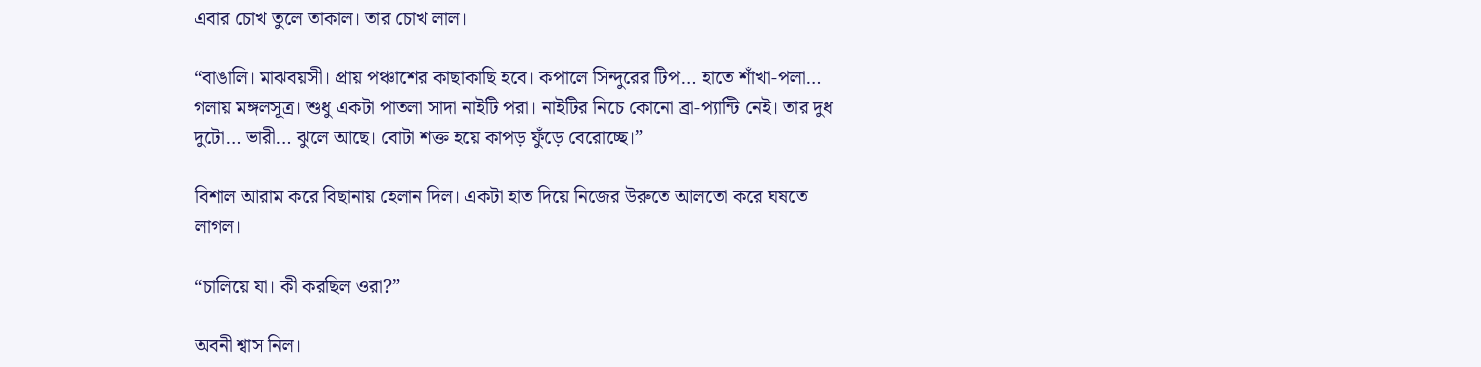এবার চোখ তুলে তাকাল। তার চোখ লাল।

“বাঙালি। মাঝবয়সী। প্রায় পঞ্চাশের কাছাকাছি হবে। কপালে সিন্দুরের টিপ… হাতে শাঁখা-পলা… গলায় মঙ্গলসূত্র। শুধু একটা পাতলা সাদা নাইটি পরা। নাইটির নিচে কোনো ব্রা-প্যান্টি নেই। তার দুধ দুটো… ভারী… ঝুলে আছে। বোটা শক্ত হয়ে কাপড় ফুঁড়ে বেরোচ্ছে।”

বিশাল আরাম করে বিছানায় হেলান দিল। একটা হাত দিয়ে নিজের উরুতে আলতো করে ঘষতে লাগল।

“চালিয়ে যা। কী করছিল ওরা?”

অবনী শ্বাস নিল।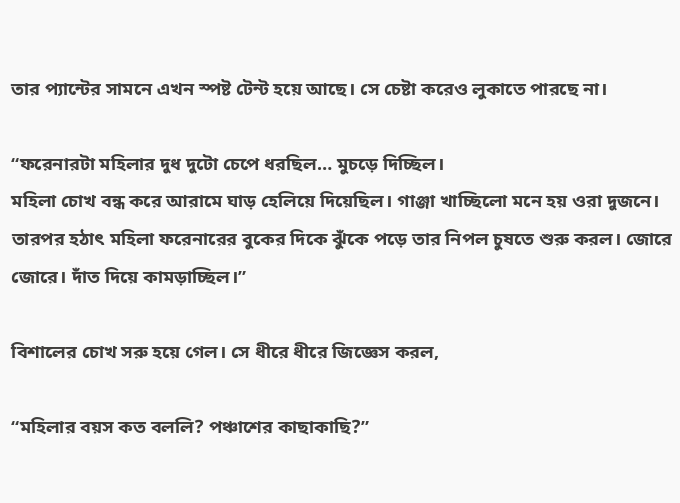তার প্যান্টের সামনে এখন স্পষ্ট টেন্ট হয়ে আছে। সে চেষ্টা করেও লুকাতে পারছে না।

“ফরেনারটা মহিলার দুধ দুটো চেপে ধরছিল… মুচড়ে দিচ্ছিল।
মহিলা চোখ বন্ধ করে আরামে ঘাড় হেলিয়ে দিয়েছিল। গাঞ্জা খাচ্ছিলো মনে হয় ওরা দুজনে। তারপর হঠাৎ মহিলা ফরেনারের বুকের দিকে ঝুঁকে পড়ে তার নিপল চুষতে শুরু করল। জোরে জোরে। দাঁত দিয়ে কামড়াচ্ছিল।”

বিশালের চোখ সরু হয়ে গেল। সে ধীরে ধীরে জিজ্ঞেস করল,

“মহিলার বয়স কত বললি? পঞ্চাশের কাছাকাছি?”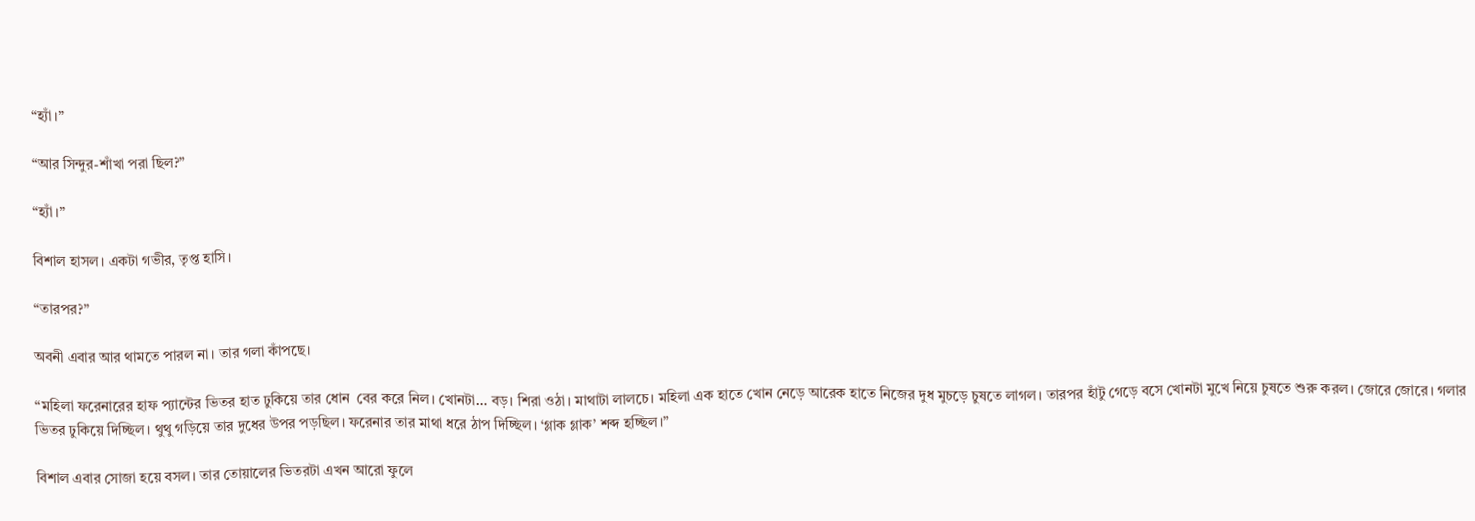“হ্যাঁ।”

“আর সিন্দুর-শাঁখা পরা ছিল?”

“হ্যাঁ।”

বিশাল হাসল। একটা গভীর, তৃপ্ত হাসি।

“তারপর?”

অবনী এবার আর থামতে পারল না। তার গলা কাঁপছে।

“মহিলা ফরেনারের হাফ প্যান্টের ভিতর হাত ঢুকিয়ে তার ধোন  বের করে নিল। খোনটা… বড়। শিরা ওঠা। মাথাটা লালচে। মহিলা এক হাতে খোন নেড়ে আরেক হাতে নিজের দুধ মুচড়ে চুষতে লাগল। তারপর হাঁটু গেড়ে বসে খোনটা মুখে নিয়ে চুষতে শুরু করল। জোরে জোরে। গলার ভিতর ঢুকিয়ে দিচ্ছিল। থুথু গড়িয়ে তার দুধের উপর পড়ছিল। ফরেনার তার মাথা ধরে ঠাপ দিচ্ছিল। ‘গ্লাক গ্লাক’ শব্দ হচ্ছিল।”

বিশাল এবার সোজা হয়ে বসল। তার তোয়ালের ভিতরটা এখন আরো ফুলে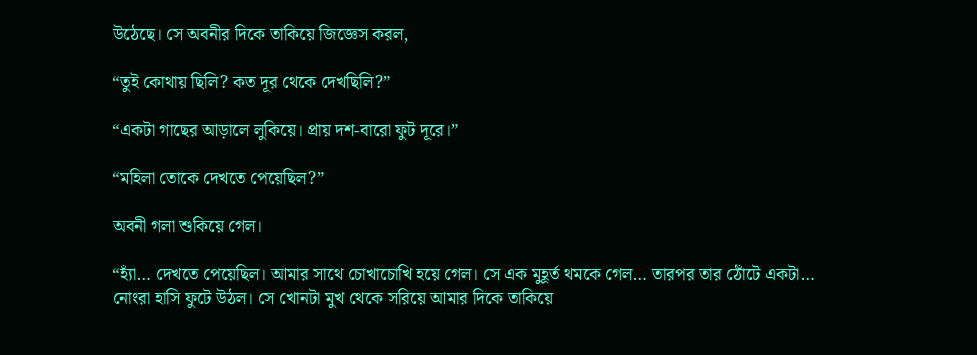উঠেছে। সে অবনীর দিকে তাকিয়ে জিজ্ঞেস করল,

“তুই কোথায় ছিলি? কত দূর থেকে দেখছিলি?”

“একটা গাছের আড়ালে লুকিয়ে। প্রায় দশ-বারো ফুট দূরে।”

“মহিলা তোকে দেখতে পেয়েছিল?”

অবনী গলা শুকিয়ে গেল।

“হ্যাঁ… দেখতে পেয়েছিল। আমার সাথে চোখাচোখি হয়ে গেল। সে এক মুহূর্ত থমকে গেল… তারপর তার ঠোঁটে একটা… নোংরা হাসি ফুটে উঠল। সে খোনটা মুখ থেকে সরিয়ে আমার দিকে তাকিয়ে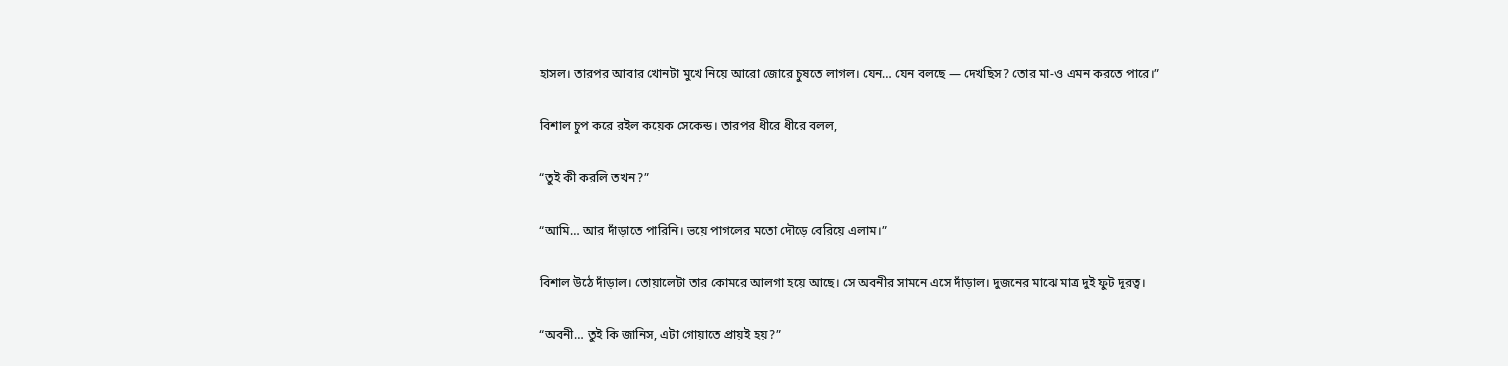হাসল। তারপর আবার খোনটা মুখে নিয়ে আরো জোরে চুষতে লাগল। যেন… যেন বলছে — দেখছিস? তোর মা-ও এমন করতে পারে।”

বিশাল চুপ করে রইল কয়েক সেকেন্ড। তারপর ধীরে ধীরে বলল,

“তুই কী করলি তখন?”

“আমি… আর দাঁড়াতে পারিনি। ভয়ে পাগলের মতো দৌড়ে বেরিয়ে এলাম।”

বিশাল উঠে দাঁড়াল। তোয়ালেটা তার কোমরে আলগা হয়ে আছে। সে অবনীর সামনে এসে দাঁড়াল। দুজনের মাঝে মাত্র দুই ফুট দূরত্ব।

“অবনী… তুই কি জানিস, এটা গোয়াতে প্রায়ই হয়?”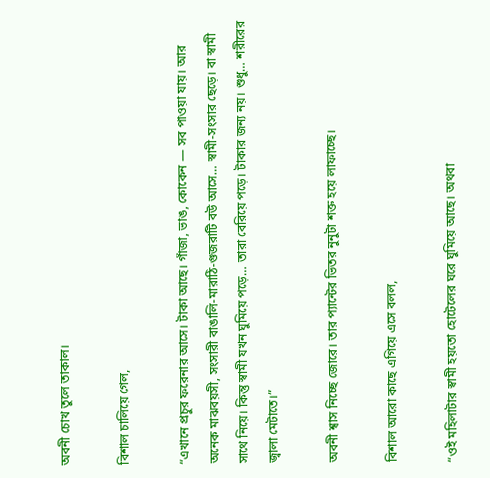অবনী চোখ তুলে তাকাল।

বিশাল চালিয়ে গেল,

“এখানে প্রচুর ফরেনার আসে। টাকা আছে। গাঁজা, ভাঙ, কোকেন — সব পাওয়া যায়। আর অনেক মাঝবয়সী, সংসারী বাঙালি-মারাঠি-গুজরাটি বউ আসে… স্বামী-সংসার ছেড়ে। বা স্বামী সাথে নিয়ে। কিন্তু স্বামী যখন ঘুমিয়ে পড়ে… তারা বেরিয়ে পড়ে। টাকার জন্য নয়। শুধু… শরীরের জ্বালা মেটাতে।”

অবনী শ্বাস নিচ্ছে জোরে। তার প্যান্টের ভিতর নুনুটা শক্ত হয়ে লাফাচ্ছে।

বিশাল আরো কাছে এগিয়ে এসে বলল,

“ওই মহিলাটার স্বামী হয়তো হোটেলের ঘরে ঘুমিয়ে আছে। অথবা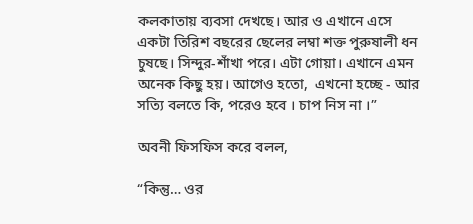কলকাতায় ব্যবসা দেখছে। আর ও এখানে এসে একটা তিরিশ বছরের ছেলের লম্বা শক্ত পুরুষালী ধন চুষছে। সিন্দুর-শাঁখা পরে। এটা গোয়া। এখানে এমন অনেক কিছু হয়। আগেও হতো,  এখনো হচ্ছে - আর সত্যি বলতে কি, পরেও হবে । চাপ নিস না ।”

অবনী ফিসফিস করে বলল,

“কিন্তু… ওর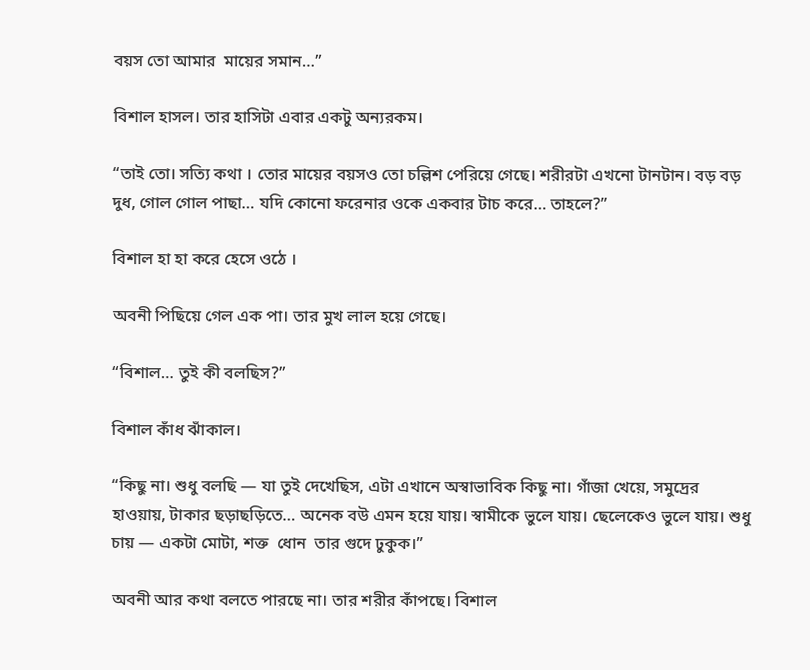বয়স তো আমার  মায়ের সমান…”

বিশাল হাসল। তার হাসিটা এবার একটু অন্যরকম।

“তাই তো। সত্যি কথা । তোর মায়ের বয়সও তো চল্লিশ পেরিয়ে গেছে। শরীরটা এখনো টানটান। বড় বড় দুধ, গোল গোল পাছা… যদি কোনো ফরেনার ওকে একবার টাচ করে… তাহলে?”

বিশাল হা হা করে হেসে ওঠে ।

অবনী পিছিয়ে গেল এক পা। তার মুখ লাল হয়ে গেছে।

“বিশাল… তুই কী বলছিস?”

বিশাল কাঁধ ঝাঁকাল।

“কিছু না। শুধু বলছি — যা তুই দেখেছিস, এটা এখানে অস্বাভাবিক কিছু না। গাঁজা খেয়ে, সমুদ্রের হাওয়ায়, টাকার ছড়াছড়িতে… অনেক বউ এমন হয়ে যায়। স্বামীকে ভুলে যায়। ছেলেকেও ভুলে যায়। শুধু চায় — একটা মোটা, শক্ত  ধোন  তার গুদে ঢুকুক।”

অবনী আর কথা বলতে পারছে না। তার শরীর কাঁপছে। বিশাল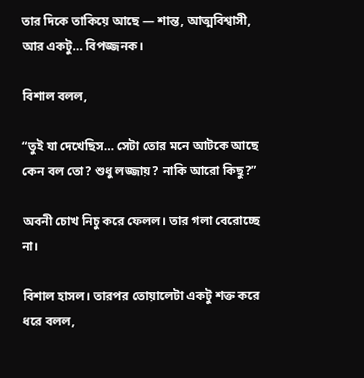তার দিকে তাকিয়ে আছে — শান্ত, আত্মবিশ্বাসী, আর একটু… বিপজ্জনক।

বিশাল বলল,

“তুই যা দেখেছিস… সেটা তোর মনে আটকে আছে কেন বল তো? শুধু লজ্জায়? নাকি আরো কিছু?”

অবনী চোখ নিচু করে ফেলল। তার গলা বেরোচ্ছে না।

বিশাল হাসল। তারপর তোয়ালেটা একটু শক্ত করে ধরে বলল,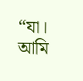“যা। আমি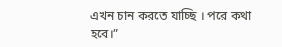এখন চান করতে যাচ্ছি । পরে কথা হবে।”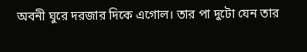অবনী ঘুরে দরজার দিকে এগোল। তার পা দুটো যেন তার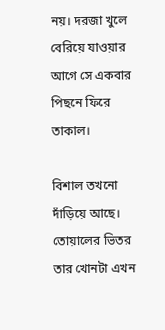নয়। দরজা খুলে বেরিয়ে যাওয়ার আগে সে একবার পিছনে ফিরে তাকাল।

বিশাল তখনো দাঁড়িয়ে আছে। তোয়ালের ভিতর তার খোনটা এখন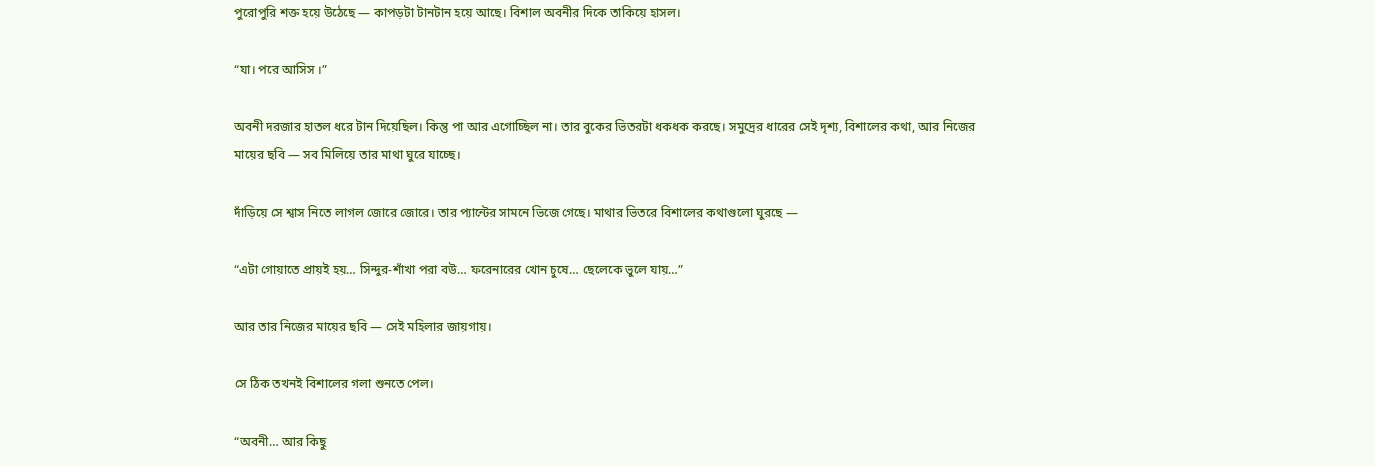পুরোপুরি শক্ত হয়ে উঠেছে — কাপড়টা টানটান হয়ে আছে। বিশাল অবনীর দিকে তাকিয়ে হাসল।

“যা। পরে আসিস ।”

অবনী দরজার হাতল ধরে টান দিয়েছিল। কিন্তু পা আর এগোচ্ছিল না। তার বুকের ভিতরটা ধকধক করছে। সমুদ্রের ধারের সেই দৃশ্য, বিশালের কথা, আর নিজের মায়ের ছবি — সব মিলিয়ে তার মাথা ঘুরে যাচ্ছে।

দাঁড়িয়ে সে শ্বাস নিতে লাগল জোরে জোরে। তার প্যান্টের সামনে ভিজে গেছে। মাথার ভিতরে বিশালের কথাগুলো ঘুরছে —

“এটা গোয়াতে প্রায়ই হয়… সিন্দুর-শাঁখা পরা বউ… ফরেনারের খোন চুষে… ছেলেকে ভুলে যায়…”

আর তার নিজের মায়ের ছবি — সেই মহিলার জায়গায়।

সে ঠিক তখনই বিশালের গলা শুনতে পেল।

“অবনী… আর কিছু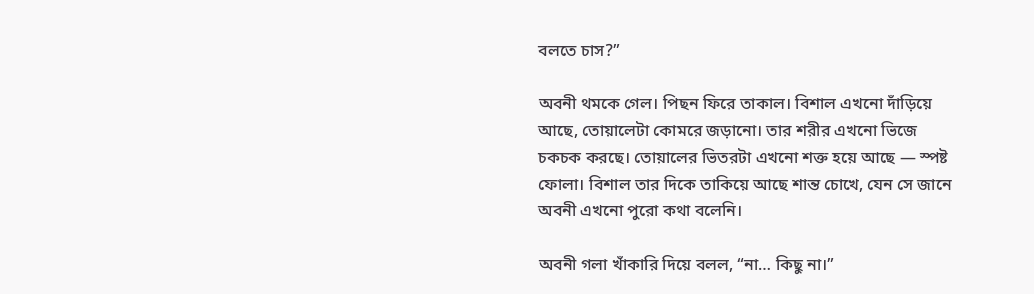বলতে চাস?”

অবনী থমকে গেল। পিছন ফিরে তাকাল। বিশাল এখনো দাঁড়িয়ে আছে, তোয়ালেটা কোমরে জড়ানো। তার শরীর এখনো ভিজে চকচক করছে। তোয়ালের ভিতরটা এখনো শক্ত হয়ে আছে — স্পষ্ট ফোলা। বিশাল তার দিকে তাকিয়ে আছে শান্ত চোখে, যেন সে জানে অবনী এখনো পুরো কথা বলেনি।

অবনী গলা খাঁকারি দিয়ে বলল, “না… কিছু না।”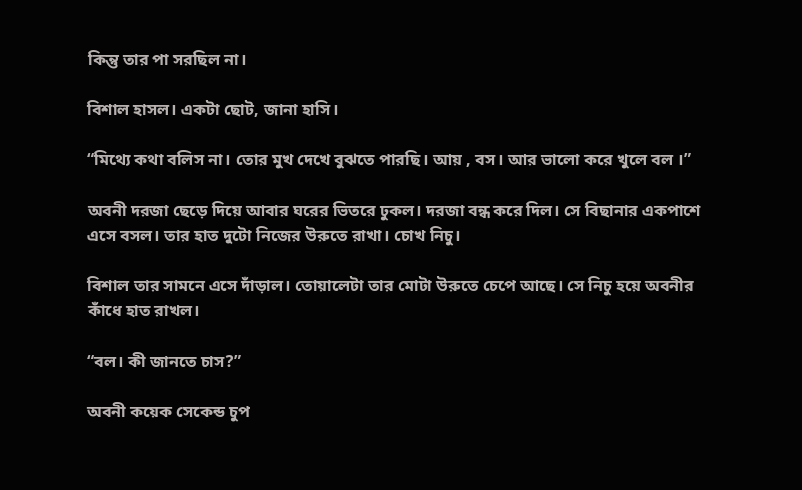কিন্তু তার পা সরছিল না।

বিশাল হাসল। একটা ছোট, জানা হাসি।

“মিথ্যে কথা বলিস না। তোর মুখ দেখে বুঝতে পারছি। আয় , বস। আর ভালো করে খুলে বল ।”

অবনী দরজা ছেড়ে দিয়ে আবার ঘরের ভিতরে ঢুকল। দরজা বন্ধ করে দিল। সে বিছানার একপাশে এসে বসল। তার হাত দুটো নিজের উরুতে রাখা। চোখ নিচু।

বিশাল তার সামনে এসে দাঁড়াল। তোয়ালেটা তার মোটা উরুতে চেপে আছে। সে নিচু হয়ে অবনীর কাঁধে হাত রাখল।

“বল। কী জানতে চাস?”

অবনী কয়েক সেকেন্ড চুপ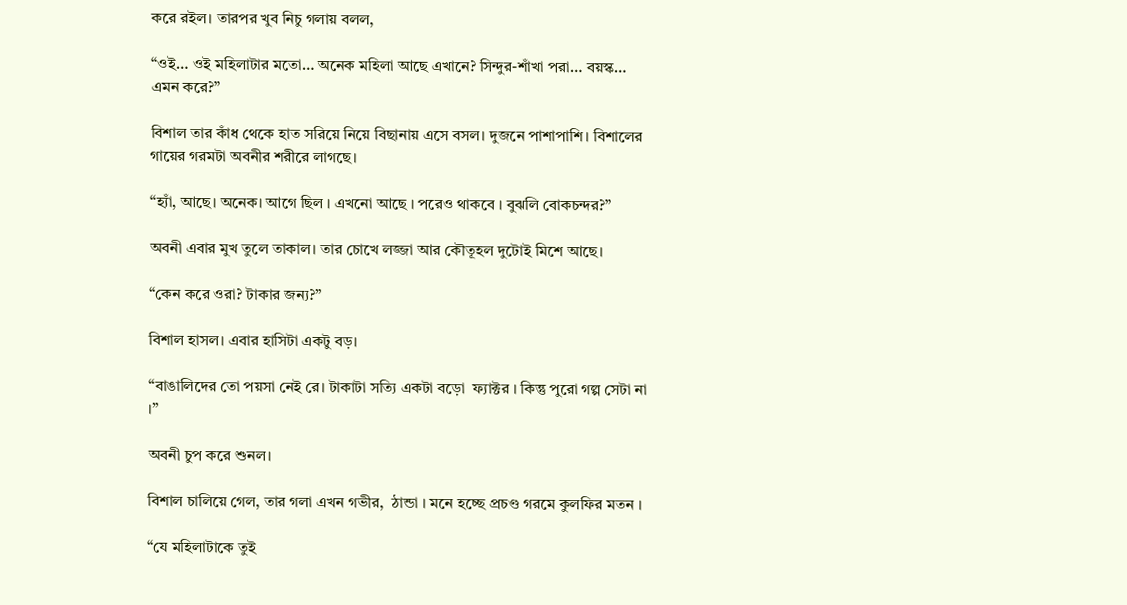করে রইল। তারপর খুব নিচু গলায় বলল,

“ওই… ওই মহিলাটার মতো… অনেক মহিলা আছে এখানে? সিন্দুর-শাঁখা পরা… বয়স্ক… এমন করে?”

বিশাল তার কাঁধ থেকে হাত সরিয়ে নিয়ে বিছানায় এসে বসল। দুজনে পাশাপাশি। বিশালের গায়ের গরমটা অবনীর শরীরে লাগছে।

“হ্যাঁ, আছে। অনেক। আগে ছিল । এখনো আছে । পরেও থাকবে । বুঝলি বোকচন্দর?”

অবনী এবার মুখ তুলে তাকাল। তার চোখে লজ্জা আর কৌতূহল দুটোই মিশে আছে।

“কেন করে ওরা? টাকার জন্য?”

বিশাল হাসল। এবার হাসিটা একটু বড়।

“বাঙালিদের তো পয়সা নেই রে। টাকাটা সত্যি একটা বড়ো  ফ্যাক্টর । কিন্তু পুরো গল্প সেটা না ।”

অবনী চুপ করে শুনল।

বিশাল চালিয়ে গেল, তার গলা এখন গভীর,  ঠান্ডা । মনে হচ্ছে প্রচণ্ড গরমে কুলফির মতন ।

“যে মহিলাটাকে তুই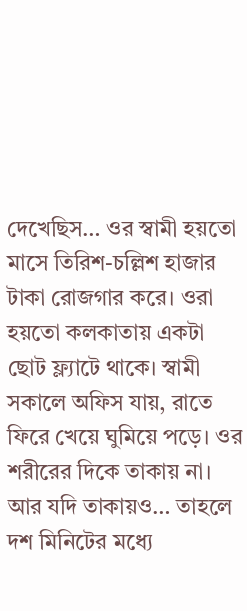দেখেছিস… ওর স্বামী হয়তো মাসে তিরিশ-চল্লিশ হাজার টাকা রোজগার করে। ওরা হয়তো কলকাতায় একটা ছোট ফ্ল্যাটে থাকে। স্বামী সকালে অফিস যায়, রাতে ফিরে খেয়ে ঘুমিয়ে পড়ে। ওর শরীরের দিকে তাকায় না। আর যদি তাকায়ও… তাহলে দশ মিনিটের মধ্যে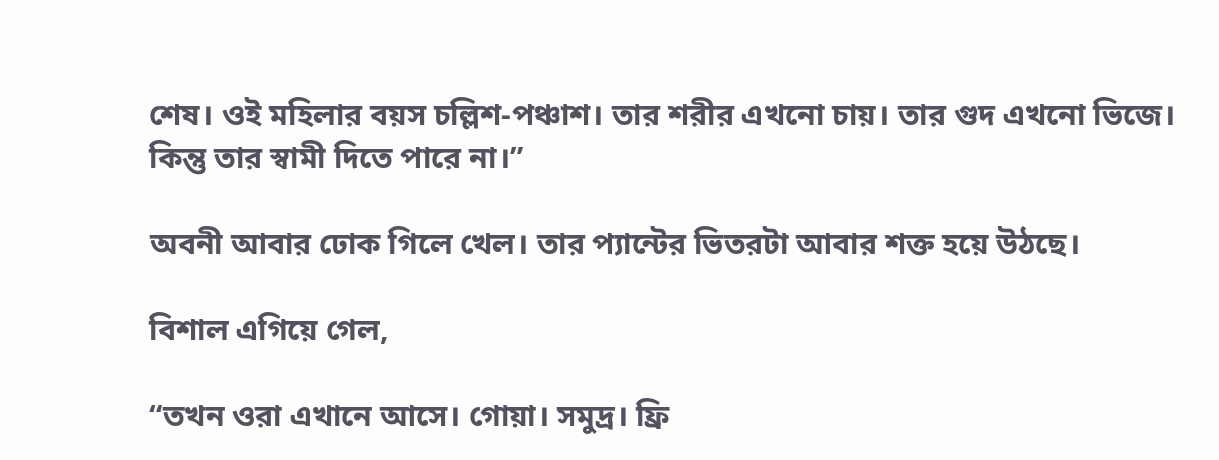শেষ। ওই মহিলার বয়স চল্লিশ-পঞ্চাশ। তার শরীর এখনো চায়। তার গুদ এখনো ভিজে। কিন্তু তার স্বামী দিতে পারে না।”

অবনী আবার ঢোক গিলে খেল। তার প্যান্টের ভিতরটা আবার শক্ত হয়ে উঠছে।

বিশাল এগিয়ে গেল,

“তখন ওরা এখানে আসে। গোয়া। সমুদ্র। ফ্রি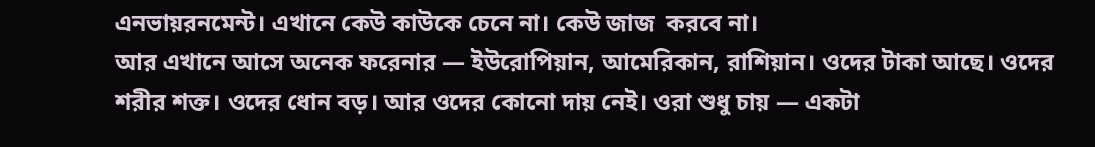এনভায়রনমেন্ট। এখানে কেউ কাউকে চেনে না। কেউ জাজ  করবে না।
আর এখানে আসে অনেক ফরেনার — ইউরোপিয়ান, আমেরিকান, রাশিয়ান। ওদের টাকা আছে। ওদের শরীর শক্ত। ওদের ধোন বড়। আর ওদের কোনো দায় নেই। ওরা শুধু চায় — একটা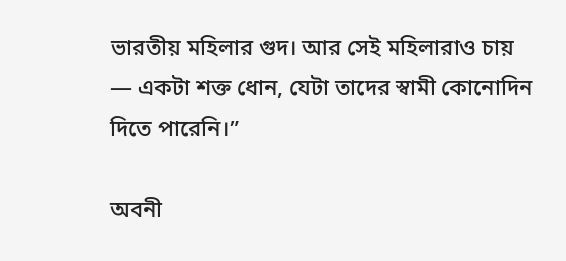ভারতীয় মহিলার গুদ। আর সেই মহিলারাও চায় — একটা শক্ত ধোন, যেটা তাদের স্বামী কোনোদিন দিতে পারেনি।”

অবনী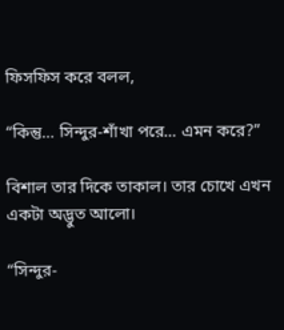ফিসফিস করে বলল,

“কিন্তু… সিন্দুর-শাঁখা পরে… এমন করে?”

বিশাল তার দিকে তাকাল। তার চোখে এখন একটা অদ্ভুত আলো।

“সিন্দুর-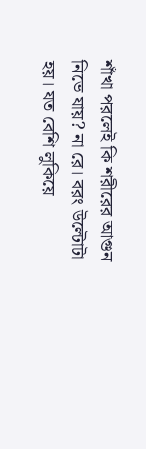শাঁখা পরলেই কি শরীরের আগুন নিভে যায়? না রে। বরং উল্টোটা হয়। যত বেশি লুকিয়ে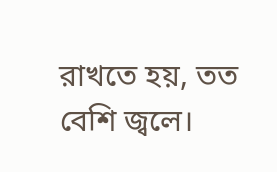রাখতে হয়, তত বেশি জ্বলে।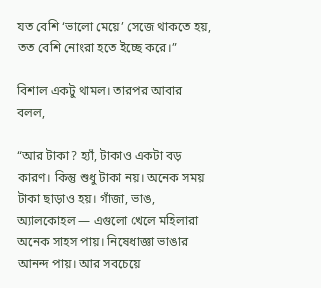যত বেশি ‘ভালো মেয়ে’ সেজে থাকতে হয়, তত বেশি নোংরা হতে ইচ্ছে করে।”

বিশাল একটু থামল। তারপর আবার বলল,

“আর টাকা? হ্যাঁ, টাকাও একটা বড় কারণ। কিন্তু শুধু টাকা নয়। অনেক সময় টাকা ছাড়াও হয়। গাঁজা, ভাঙ, অ্যালকোহল — এগুলো খেলে মহিলারা অনেক সাহস পায়। নিষেধাজ্ঞা ভাঙার আনন্দ পায়। আর সবচেয়ে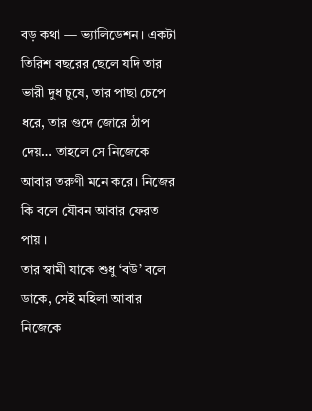বড় কথা — ভ্যালিডেশন। একটা তিরিশ বছরের ছেলে যদি তার ভারী দুধ চুষে, তার পাছা চেপে ধরে, তার গুদে জোরে ঠাপ দেয়… তাহলে সে নিজেকে আবার তরুণী মনে করে। নিজের কি বলে যৌবন আবার ফেরত পায় ।
তার স্বামী যাকে শুধু ‘বউ’ বলে ডাকে, সেই মহিলা আবার নিজেকে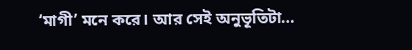‘মাগী’ মনে করে। আর সেই অনুভূতিটা…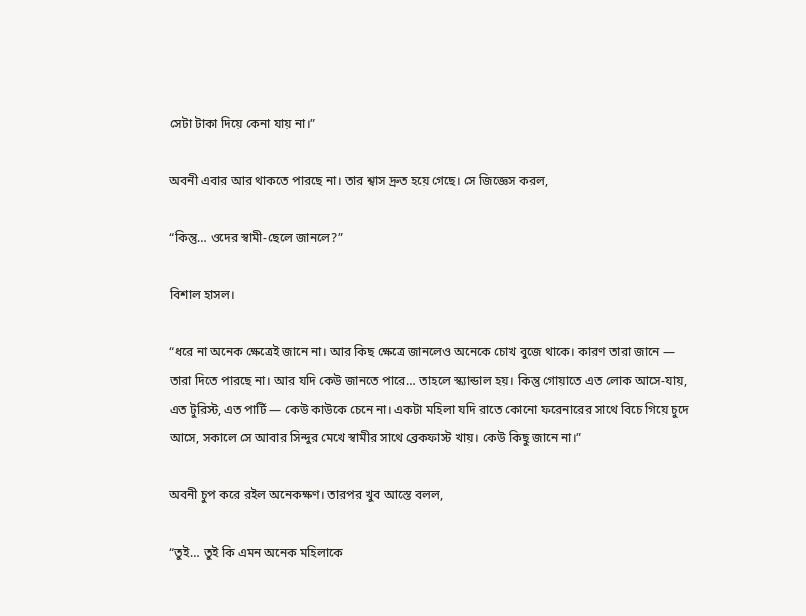সেটা টাকা দিয়ে কেনা যায় না।”

অবনী এবার আর থাকতে পারছে না। তার শ্বাস দ্রুত হয়ে গেছে। সে জিজ্ঞেস করল,

“কিন্তু… ওদের স্বামী-ছেলে জানলে?”

বিশাল হাসল।

“ধরে না অনেক ক্ষেত্রেই জানে না। আর কিছ ক্ষেত্রে জানলেও অনেকে চোখ বুজে থাকে। কারণ তারা জানে — তারা দিতে পারছে না। আর যদি কেউ জানতে পারে… তাহলে স্ক্যান্ডাল হয়। কিন্তু গোয়াতে এত লোক আসে-যায়, এত টুরিস্ট, এত পার্টি — কেউ কাউকে চেনে না। একটা মহিলা যদি রাতে কোনো ফরেনারের সাথে বিচে গিয়ে চুদে আসে, সকালে সে আবার সিন্দুর মেখে স্বামীর সাথে ব্রেকফাস্ট খায়। কেউ কিছু জানে না।”

অবনী চুপ করে রইল অনেকক্ষণ। তারপর খুব আস্তে বলল,

“তুই… তুই কি এমন অনেক মহিলাকে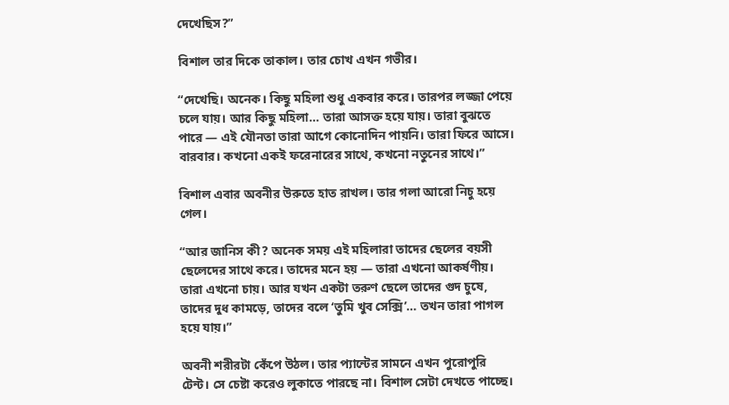দেখেছিস?”

বিশাল তার দিকে তাকাল। তার চোখ এখন গভীর।

“দেখেছি। অনেক। কিছু মহিলা শুধু একবার করে। তারপর লজ্জা পেয়ে চলে যায়। আর কিছু মহিলা… তারা আসক্ত হয়ে যায়। তারা বুঝতে পারে — এই যৌনতা তারা আগে কোনোদিন পায়নি। তারা ফিরে আসে। বারবার। কখনো একই ফরেনারের সাথে, কখনো নতুনের সাথে।”

বিশাল এবার অবনীর উরুতে হাত রাখল। তার গলা আরো নিচু হয়ে গেল।

“আর জানিস কী? অনেক সময় এই মহিলারা তাদের ছেলের বয়সী ছেলেদের সাথে করে। তাদের মনে হয় — তারা এখনো আকর্ষণীয়। তারা এখনো চায়। আর যখন একটা তরুণ ছেলে তাদের গুদ চুষে, তাদের দুধ কামড়ে, তাদের বলে ‘তুমি খুব সেক্সি’… তখন তারা পাগল হয়ে যায়।”

অবনী শরীরটা কেঁপে উঠল। তার প্যান্টের সামনে এখন পুরোপুরি টেন্ট। সে চেষ্টা করেও লুকাতে পারছে না। বিশাল সেটা দেখতে পাচ্ছে।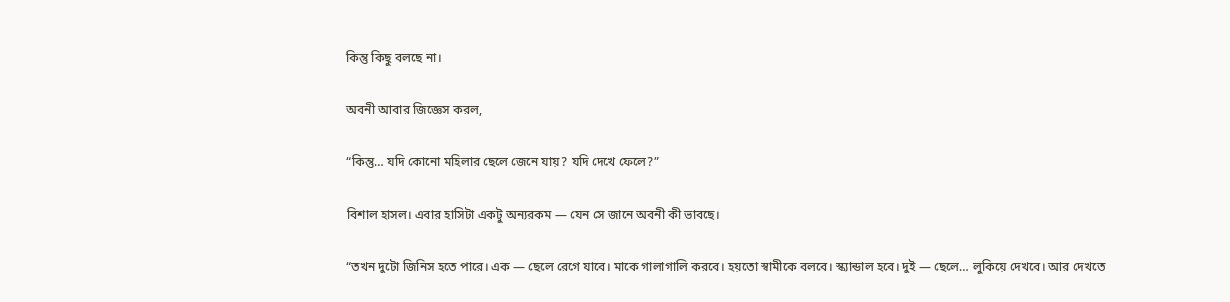কিন্তু কিছু বলছে না।

অবনী আবার জিজ্ঞেস করল,

“কিন্তু… যদি কোনো মহিলার ছেলে জেনে যায়? যদি দেখে ফেলে?”

বিশাল হাসল। এবার হাসিটা একটু অন্যরকম — যেন সে জানে অবনী কী ভাবছে।

“তখন দুটো জিনিস হতে পারে। এক — ছেলে রেগে যাবে। মাকে গালাগালি করবে। হয়তো স্বামীকে বলবে। স্ক্যান্ডাল হবে। দুই — ছেলে… লুকিয়ে দেখবে। আর দেখতে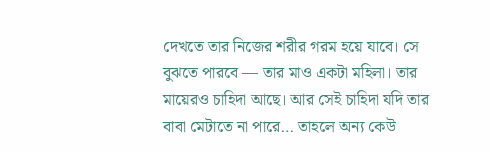দেখতে তার নিজের শরীর গরম হয়ে যাবে। সে বুঝতে পারবে — তার মাও একটা মহিলা। তার মায়েরও চাহিদা আছে। আর সেই চাহিদা যদি তার বাবা মেটাতে না পারে… তাহলে অন্য কেউ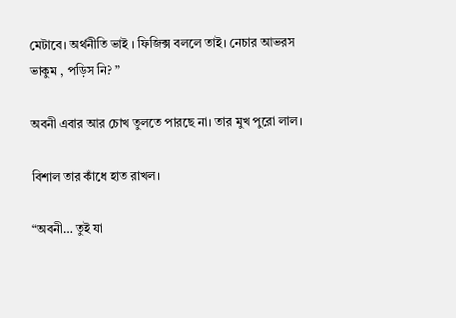মেটাবে। অর্থনীতি ভাই । ফিজিক্স বললে তাই। নেচার আভরস ভাকুম , পড়িস নি? ”

অবনী এবার আর চোখ তুলতে পারছে না। তার মুখ পুরো লাল।

বিশাল তার কাঁধে হাত রাখল।

“অবনী… তুই যা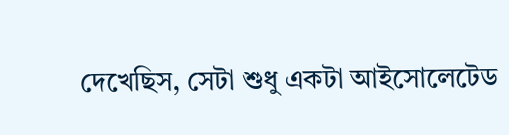দেখেছিস, সেটা শুধু একটা আইসোলেটেড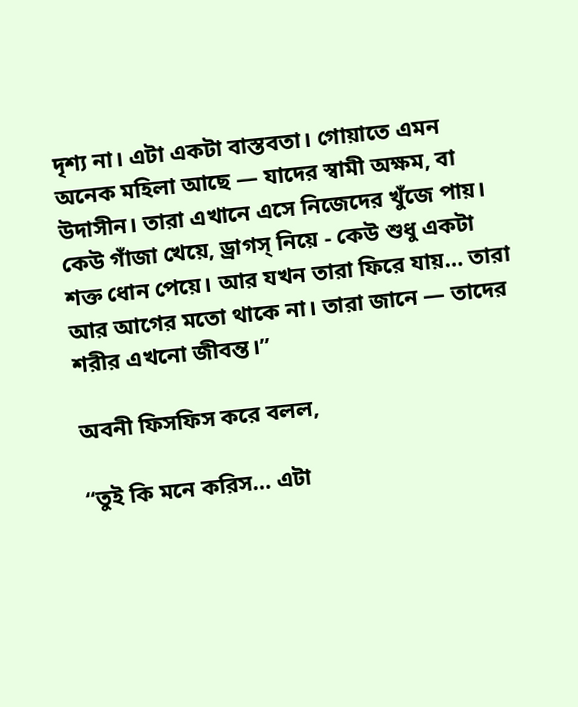দৃশ্য না। এটা একটা বাস্তবতা। গোয়াতে এমন অনেক মহিলা আছে — যাদের স্বামী অক্ষম, বা উদাসীন। তারা এখানে এসে নিজেদের খুঁজে পায়। কেউ গাঁজা খেয়ে, ড্রাগস্ নিয়ে - কেউ শুধু একটা শক্ত ধোন পেয়ে। আর যখন তারা ফিরে যায়… তারা আর আগের মতো থাকে না। তারা জানে — তাদের শরীর এখনো জীবন্ত।”

অবনী ফিসফিস করে বলল,

“তুই কি মনে করিস… এটা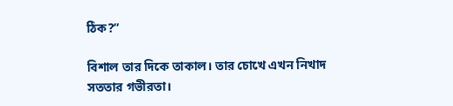ঠিক?”

বিশাল তার দিকে তাকাল। তার চোখে এখন নিখাদ সততার গভীরতা।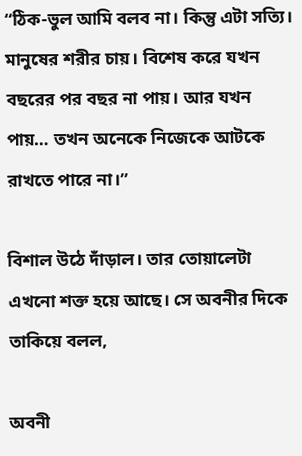“ঠিক-ভুল আমি বলব না। কিন্তু এটা সত্যি। মানুষের শরীর চায়। বিশেষ করে যখন বছরের পর বছর না পায়। আর যখন পায়… তখন অনেকে নিজেকে আটকে রাখতে পারে না।”

বিশাল উঠে দাঁড়াল। তার তোয়ালেটা এখনো শক্ত হয়ে আছে। সে অবনীর দিকে তাকিয়ে বলল,

অবনী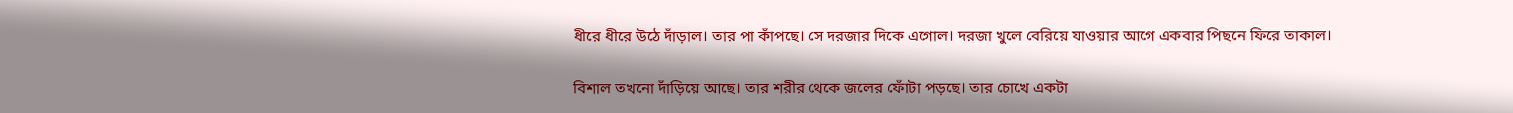ধীরে ধীরে উঠে দাঁড়াল। তার পা কাঁপছে। সে দরজার দিকে এগোল। দরজা খুলে বেরিয়ে যাওয়ার আগে একবার পিছনে ফিরে তাকাল।

বিশাল তখনো দাঁড়িয়ে আছে। তার শরীর থেকে জলের ফোঁটা পড়ছে। তার চোখে একটা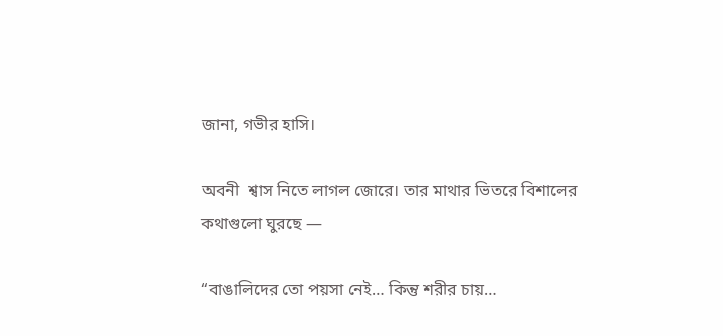জানা, গভীর হাসি।

অবনী  শ্বাস নিতে লাগল জোরে। তার মাথার ভিতরে বিশালের কথাগুলো ঘুরছে —

“বাঙালিদের তো পয়সা নেই… কিন্তু শরীর চায়…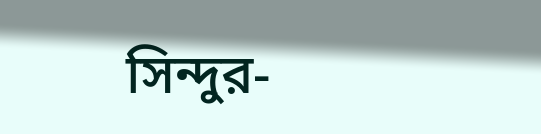সিন্দুর-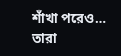শাঁখা পরেও… তারা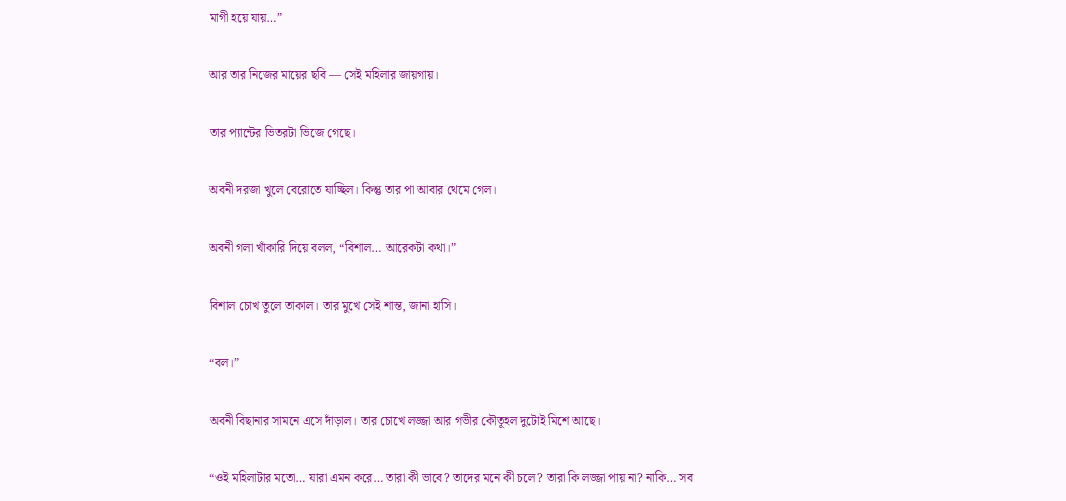মাগী হয়ে যায়…”

আর তার নিজের মায়ের ছবি — সেই মহিলার জায়গায়।

তার প্যান্টের ভিতরটা ভিজে গেছে।

অবনী দরজা খুলে বেরোতে যাচ্ছিল। কিন্তু তার পা আবার থেমে গেল।

অবনী গলা খাঁকারি দিয়ে বলল, “বিশাল… আরেকটা কথা।”

বিশাল চোখ তুলে তাকাল। তার মুখে সেই শান্ত, জানা হাসি।

“বল।”

অবনী বিছানার সামনে এসে দাঁড়াল। তার চোখে লজ্জা আর গভীর কৌতূহল দুটোই মিশে আছে।

“ওই মহিলাটার মতো… যারা এমন করে… তারা কী ভাবে? তাদের মনে কী চলে? তারা কি লজ্জা পায় না? নাকি… সব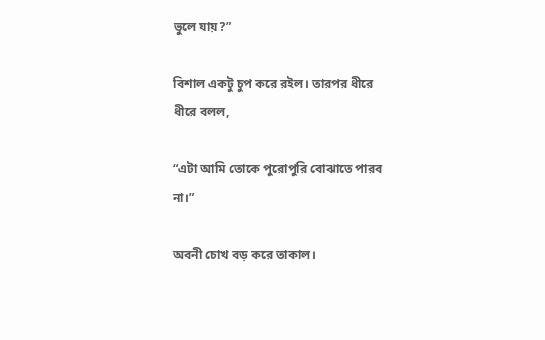ভুলে যায়?”

বিশাল একটু চুপ করে রইল। তারপর ধীরে ধীরে বলল,

“এটা আমি তোকে পুরোপুরি বোঝাতে পারব না।”

অবনী চোখ বড় করে তাকাল।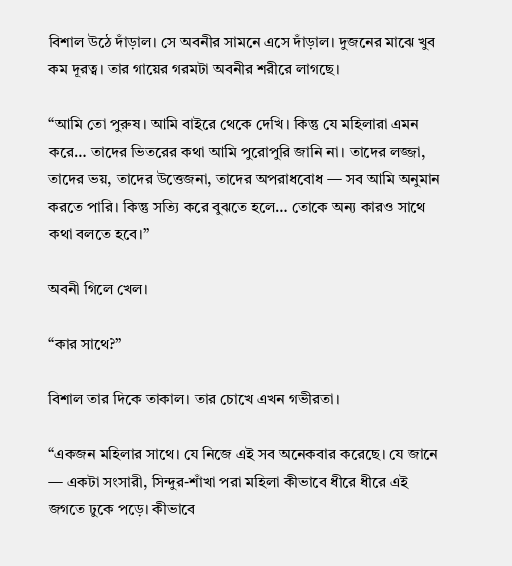বিশাল উঠে দাঁড়াল। সে অবনীর সামনে এসে দাঁড়াল। দুজনের মাঝে খুব কম দূরত্ব। তার গায়ের গরমটা অবনীর শরীরে লাগছে।

“আমি তো পুরুষ। আমি বাইরে থেকে দেখি। কিন্তু যে মহিলারা এমন করে… তাদের ভিতরের কথা আমি পুরোপুরি জানি না। তাদের লজ্জা, তাদের ভয়, তাদের উত্তেজনা, তাদের অপরাধবোধ — সব আমি অনুমান করতে পারি। কিন্তু সত্যি করে বুঝতে হলে… তোকে অন্য কারও সাথে কথা বলতে হবে।”

অবনী গিলে খেল।

“কার সাথে?”

বিশাল তার দিকে তাকাল। তার চোখে এখন গভীরতা।

“একজন মহিলার সাথে। যে নিজে এই সব অনেকবার করেছে। যে জানে — একটা সংসারী, সিন্দুর-শাঁখা পরা মহিলা কীভাবে ধীরে ধীরে এই জগতে ঢুকে পড়ে। কীভাবে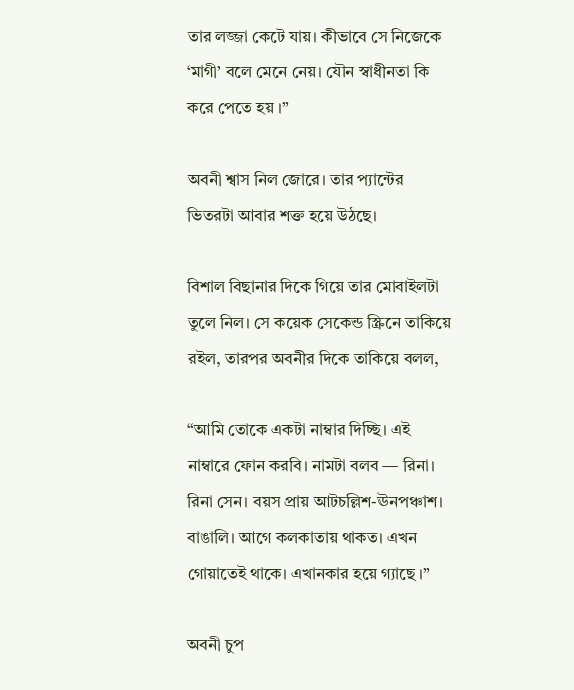তার লজ্জা কেটে যায়। কীভাবে সে নিজেকে ‘মাগী’ বলে মেনে নেয়। যৌন স্বাধীনতা কি করে পেতে হয় ।”

অবনী শ্বাস নিল জোরে। তার প্যান্টের ভিতরটা আবার শক্ত হয়ে উঠছে।

বিশাল বিছানার দিকে গিয়ে তার মোবাইলটা তুলে নিল। সে কয়েক সেকেন্ড স্ক্রিনে তাকিয়ে রইল, তারপর অবনীর দিকে তাকিয়ে বলল,

“আমি তোকে একটা নাম্বার দিচ্ছি। এই নাম্বারে ফোন করবি। নামটা বলব — রিনা। রিনা সেন। বয়স প্রায় আটচল্লিশ-ঊনপঞ্চাশ। বাঙালি। আগে কলকাতায় থাকত। এখন গোয়াতেই থাকে। এখানকার হয়ে গ্যাছে ।”

অবনী চুপ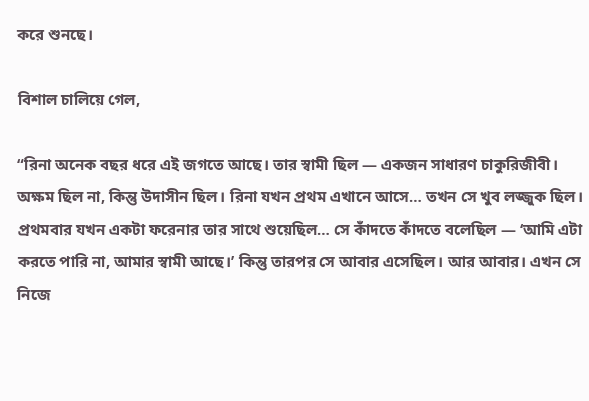করে শুনছে।

বিশাল চালিয়ে গেল,

“রিনা অনেক বছর ধরে এই জগতে আছে। তার স্বামী ছিল — একজন সাধারণ চাকুরিজীবী। অক্ষম ছিল না, কিন্তু উদাসীন ছিল। রিনা যখন প্রথম এখানে আসে… তখন সে খুব লজ্জুক ছিল। প্রথমবার যখন একটা ফরেনার তার সাথে শুয়েছিল… সে কাঁদতে কাঁদতে বলেছিল — ‘আমি এটা করতে পারি না, আমার স্বামী আছে।’ কিন্তু তারপর সে আবার এসেছিল। আর আবার। এখন সে নিজে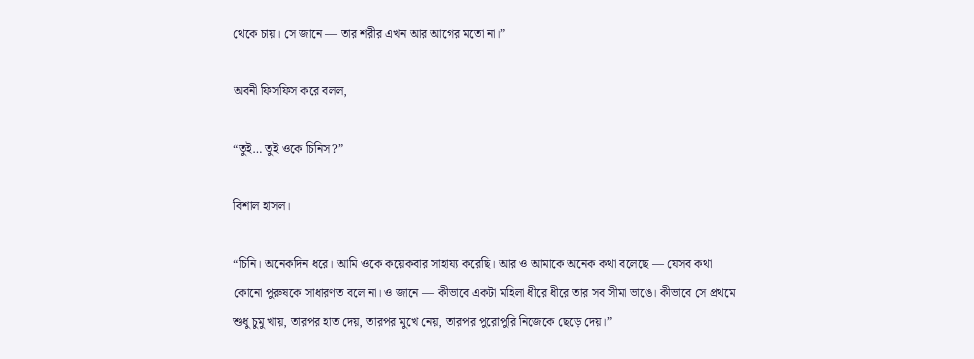থেকে চায়। সে জানে — তার শরীর এখন আর আগের মতো না।”

অবনী ফিসফিস করে বলল,

“তুই… তুই ওকে চিনিস?”

বিশাল হাসল।

“চিনি। অনেকদিন ধরে। আমি ওকে কয়েকবার সাহায্য করেছি। আর ও আমাকে অনেক কথা বলেছে — যেসব কথা কোনো পুরুষকে সাধারণত বলে না। ও জানে — কীভাবে একটা মহিলা ধীরে ধীরে তার সব সীমা ভাঙে। কীভাবে সে প্রথমে শুধু চুমু খায়, তারপর হাত দেয়, তারপর মুখে নেয়, তারপর পুরোপুরি নিজেকে ছেড়ে দেয়।”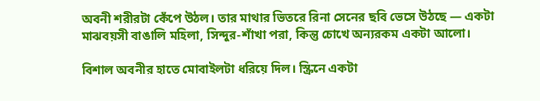অবনী শরীরটা কেঁপে উঠল। তার মাথার ভিতরে রিনা সেনের ছবি ভেসে উঠছে — একটা মাঝবয়সী বাঙালি মহিলা, সিন্দুর-শাঁখা পরা, কিন্তু চোখে অন্যরকম একটা আলো।

বিশাল অবনীর হাতে মোবাইলটা ধরিয়ে দিল। স্ক্রিনে একটা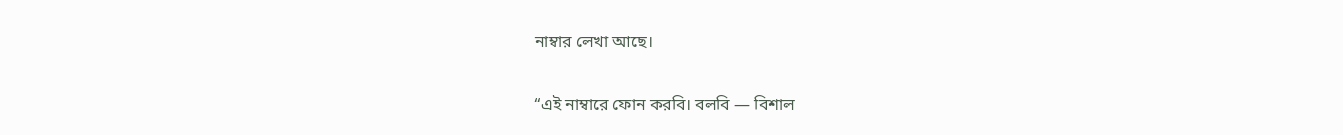নাম্বার লেখা আছে।

“এই নাম্বারে ফোন করবি। বলবি — বিশাল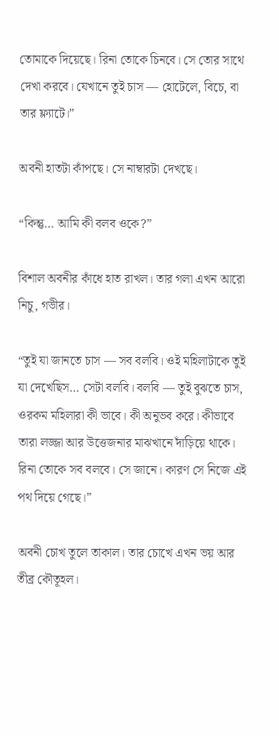তোমাকে দিয়েছে। রিনা তোকে চিনবে। সে তোর সাথে দেখা করবে। যেখানে তুই চাস — হোটেলে, বিচে, বা তার ফ্ল্যাটে।”

অবনী হাতটা কাঁপছে। সে নাম্বারটা দেখছে।

“কিন্তু… আমি কী বলব ওকে?”

বিশাল অবনীর কাঁধে হাত রাখল। তার গলা এখন আরো নিচু, গভীর।

“তুই যা জানতে চাস — সব বলবি। ওই মহিলাটাকে তুই যা দেখেছিস… সেটা বলবি। বলবি — তুই বুঝতে চাস, ওরকম মহিলারা কী ভাবে। কী অনুভব করে। কীভাবে তারা লজ্জা আর উত্তেজনার মাঝখানে দাঁড়িয়ে থাকে। রিনা তোকে সব বলবে। সে জানে। কারণ সে নিজে এই পথ দিয়ে গেছে।”

অবনী চোখ তুলে তাকাল। তার চোখে এখন ভয় আর তীব্র কৌতূহল।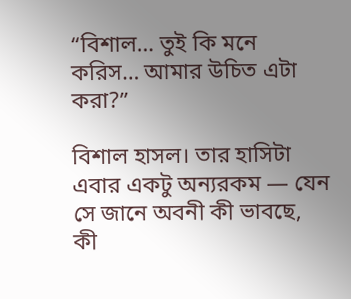“বিশাল… তুই কি মনে করিস… আমার উচিত এটা করা?”

বিশাল হাসল। তার হাসিটা এবার একটু অন্যরকম — যেন সে জানে অবনী কী ভাবছে, কী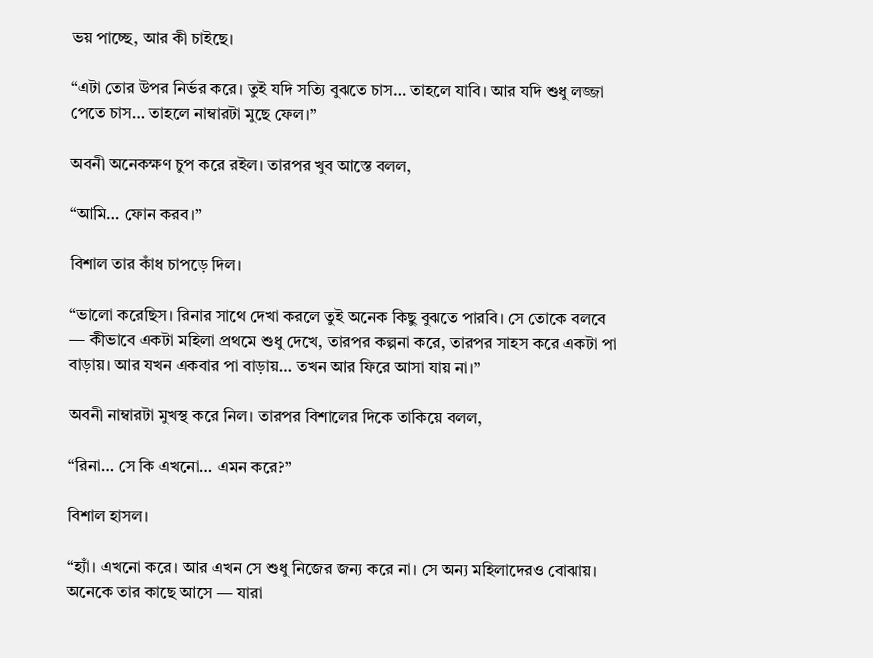ভয় পাচ্ছে, আর কী চাইছে।

“এটা তোর উপর নির্ভর করে। তুই যদি সত্যি বুঝতে চাস… তাহলে যাবি। আর যদি শুধু লজ্জা পেতে চাস… তাহলে নাম্বারটা মুছে ফেল।”

অবনী অনেকক্ষণ চুপ করে রইল। তারপর খুব আস্তে বলল,

“আমি… ফোন করব।”

বিশাল তার কাঁধ চাপড়ে দিল।

“ভালো করেছিস। রিনার সাথে দেখা করলে তুই অনেক কিছু বুঝতে পারবি। সে তোকে বলবে — কীভাবে একটা মহিলা প্রথমে শুধু দেখে, তারপর কল্পনা করে, তারপর সাহস করে একটা পা বাড়ায়। আর যখন একবার পা বাড়ায়… তখন আর ফিরে আসা যায় না।”

অবনী নাম্বারটা মুখস্থ করে নিল। তারপর বিশালের দিকে তাকিয়ে বলল,

“রিনা… সে কি এখনো… এমন করে?”

বিশাল হাসল।

“হ্যাঁ। এখনো করে। আর এখন সে শুধু নিজের জন্য করে না। সে অন্য মহিলাদেরও বোঝায়। অনেকে তার কাছে আসে — যারা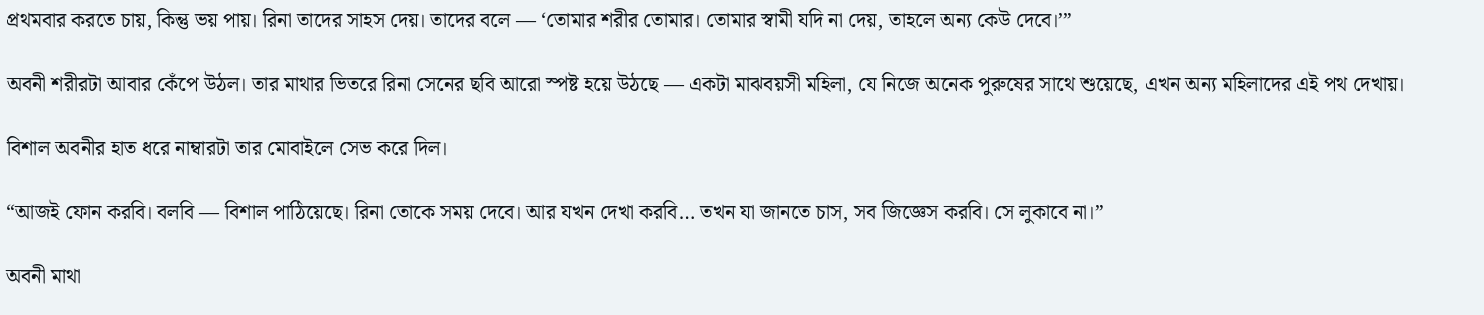প্রথমবার করতে চায়, কিন্তু ভয় পায়। রিনা তাদের সাহস দেয়। তাদের বলে — ‘তোমার শরীর তোমার। তোমার স্বামী যদি না দেয়, তাহলে অন্য কেউ দেবে।’”

অবনী শরীরটা আবার কেঁপে উঠল। তার মাথার ভিতরে রিনা সেনের ছবি আরো স্পষ্ট হয়ে উঠছে — একটা মাঝবয়সী মহিলা, যে নিজে অনেক পুরুষের সাথে শুয়েছে, এখন অন্য মহিলাদের এই পথ দেখায়।

বিশাল অবনীর হাত ধরে নাম্বারটা তার মোবাইলে সেভ করে দিল।

“আজই ফোন করবি। বলবি — বিশাল পাঠিয়েছে। রিনা তোকে সময় দেবে। আর যখন দেখা করবি… তখন যা জানতে চাস, সব জিজ্ঞেস করবি। সে লুকাবে না।”

অবনী মাথা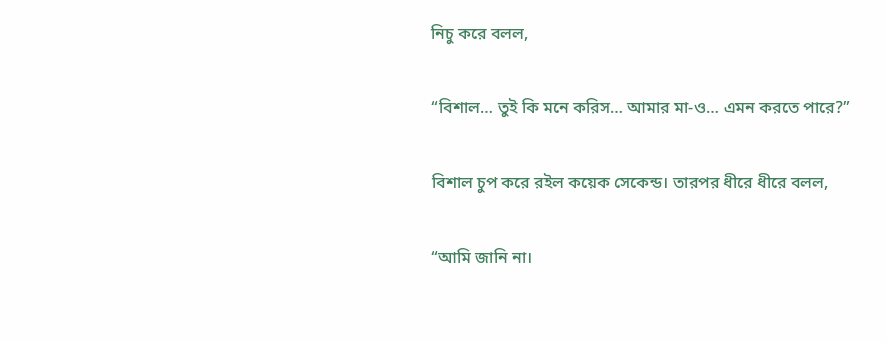নিচু করে বলল,

“বিশাল… তুই কি মনে করিস… আমার মা-ও… এমন করতে পারে?”

বিশাল চুপ করে রইল কয়েক সেকেন্ড। তারপর ধীরে ধীরে বলল,

“আমি জানি না।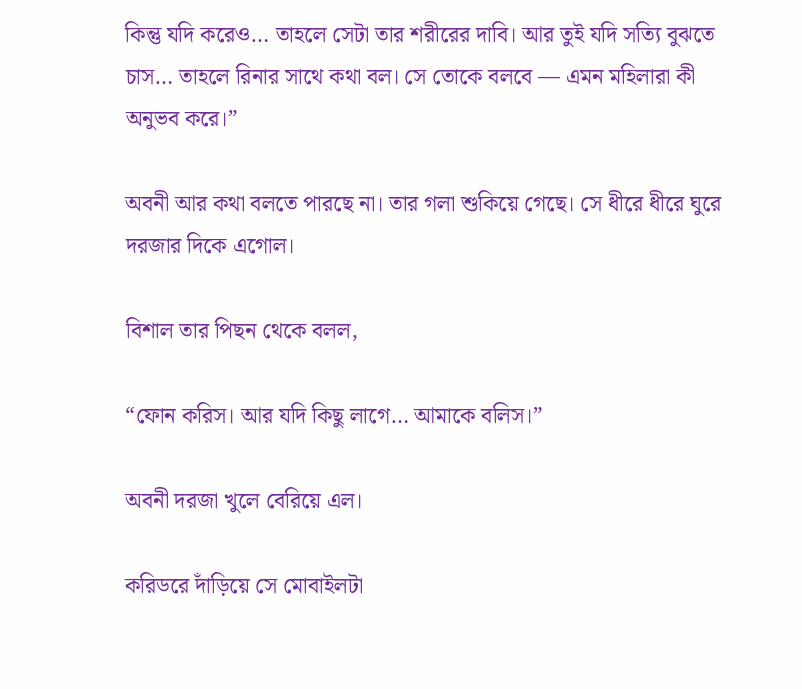কিন্তু যদি করেও… তাহলে সেটা তার শরীরের দাবি। আর তুই যদি সত্যি বুঝতে চাস… তাহলে রিনার সাথে কথা বল। সে তোকে বলবে — এমন মহিলারা কী অনুভব করে।”

অবনী আর কথা বলতে পারছে না। তার গলা শুকিয়ে গেছে। সে ধীরে ধীরে ঘুরে দরজার দিকে এগোল।

বিশাল তার পিছন থেকে বলল,

“ফোন করিস। আর যদি কিছু লাগে… আমাকে বলিস।”

অবনী দরজা খুলে বেরিয়ে এল।

করিডরে দাঁড়িয়ে সে মোবাইলটা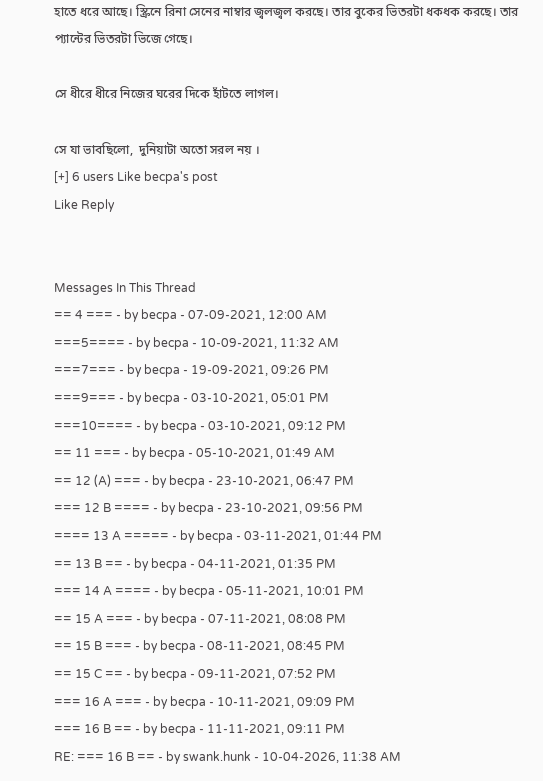হাতে ধরে আছে। স্ক্রিনে রিনা সেনের নাম্বার জ্বলজ্বল করছে। তার বুকের ভিতরটা ধকধক করছে। তার প্যান্টের ভিতরটা ভিজে গেছে।

সে ধীরে ধীরে নিজের ঘরের দিকে হাঁটতে লাগল।

সে যা ভাবছিলো,  দুনিয়াটা অতো সরল নয় ।
[+] 6 users Like becpa's post
Like Reply


Messages In This Thread
== 4 === - by becpa - 07-09-2021, 12:00 AM
===5==== - by becpa - 10-09-2021, 11:32 AM
===7=== - by becpa - 19-09-2021, 09:26 PM
===9=== - by becpa - 03-10-2021, 05:01 PM
===10==== - by becpa - 03-10-2021, 09:12 PM
== 11 === - by becpa - 05-10-2021, 01:49 AM
== 12 (A) === - by becpa - 23-10-2021, 06:47 PM
=== 12 B ==== - by becpa - 23-10-2021, 09:56 PM
==== 13 A ===== - by becpa - 03-11-2021, 01:44 PM
== 13 B == - by becpa - 04-11-2021, 01:35 PM
=== 14 A ==== - by becpa - 05-11-2021, 10:01 PM
== 15 A === - by becpa - 07-11-2021, 08:08 PM
== 15 B === - by becpa - 08-11-2021, 08:45 PM
== 15 C == - by becpa - 09-11-2021, 07:52 PM
=== 16 A === - by becpa - 10-11-2021, 09:09 PM
=== 16 B == - by becpa - 11-11-2021, 09:11 PM
RE: === 16 B == - by swank.hunk - 10-04-2026, 11:38 AM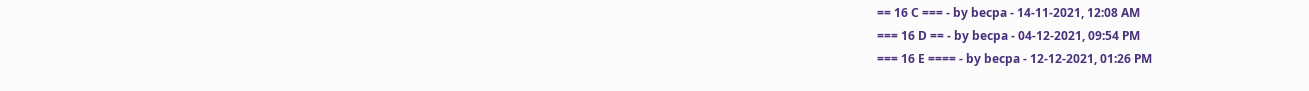== 16 C === - by becpa - 14-11-2021, 12:08 AM
=== 16 D == - by becpa - 04-12-2021, 09:54 PM
=== 16 E ==== - by becpa - 12-12-2021, 01:26 PM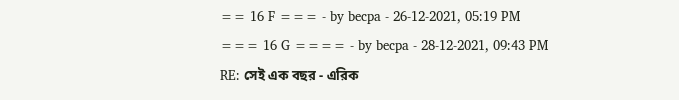== 16 F === - by becpa - 26-12-2021, 05:19 PM
=== 16 G ==== - by becpa - 28-12-2021, 09:43 PM
RE: সেই এক বছর - এরিক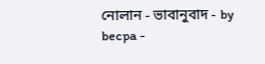নোলান - ভাবানুবাদ - by becpa -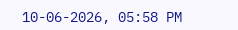10-06-2026, 05:58 PM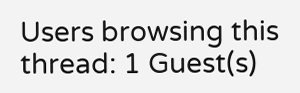Users browsing this thread: 1 Guest(s)